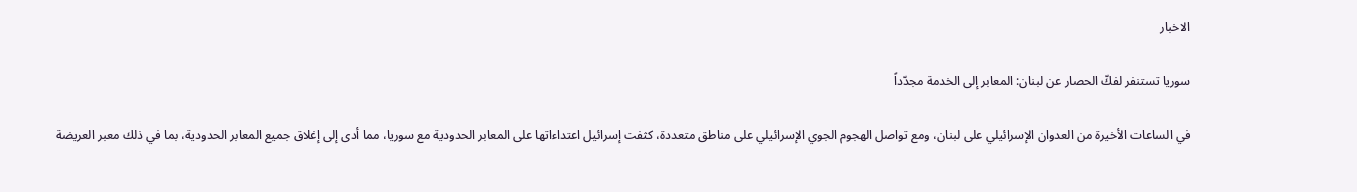الاخبار

سوريا تستنفر لفكّ الحصار عن لبنان: المعابر إلى الخدمة مجدّداً

في الساعات الأخيرة من العدوان الإسرائيلي على لبنان، ومع تواصل الهجوم الجوي الإسرائيلي على مناطق متعددة، كثفت إسرائيل اعتداءاتها على المعابر الحدودية مع سوريا، مما أدى إلى إغلاق جميع المعابر الحدودية، بما في ذلك معبر العريضة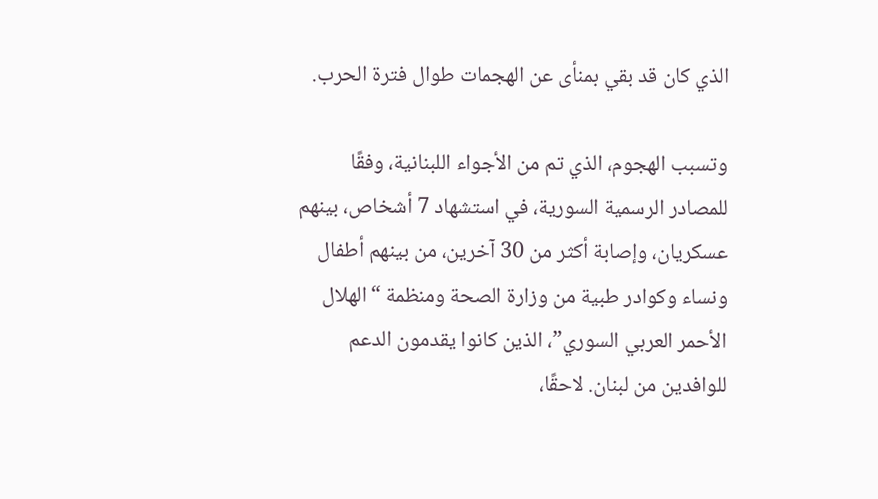الذي كان قد بقي بمنأى عن الهجمات طوال فترة الحرب.

وتسبب الهجوم، الذي تم من الأجواء اللبنانية، وفقًا للمصادر الرسمية السورية، في استشهاد 7 أشخاص، بينهم عسكريان، وإصابة أكثر من 30 آخرين، من بينهم أطفال ونساء وكوادر طبية من وزارة الصحة ومنظمة “الهلال الأحمر العربي السوري”، الذين كانوا يقدمون الدعم للوافدين من لبنان. لاحقًا،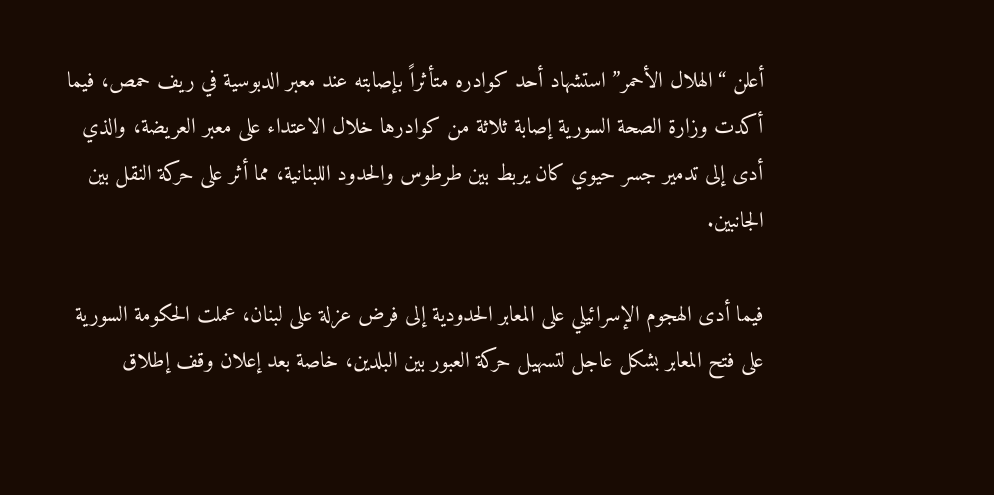أعلن “الهلال الأحمر” استشهاد أحد كوادره متأثراً بإصابته عند معبر الدبوسية في ريف حمص، فيما أكدت وزارة الصحة السورية إصابة ثلاثة من كوادرها خلال الاعتداء على معبر العريضة، والذي أدى إلى تدمير جسر حيوي كان يربط بين طرطوس والحدود اللبنانية، مما أثر على حركة النقل بين الجانبين.

فيما أدى الهجوم الإسرائيلي على المعابر الحدودية إلى فرض عزلة على لبنان، عملت الحكومة السورية على فتح المعابر بشكل عاجل لتسهيل حركة العبور بين البلدين، خاصة بعد إعلان وقف إطلاق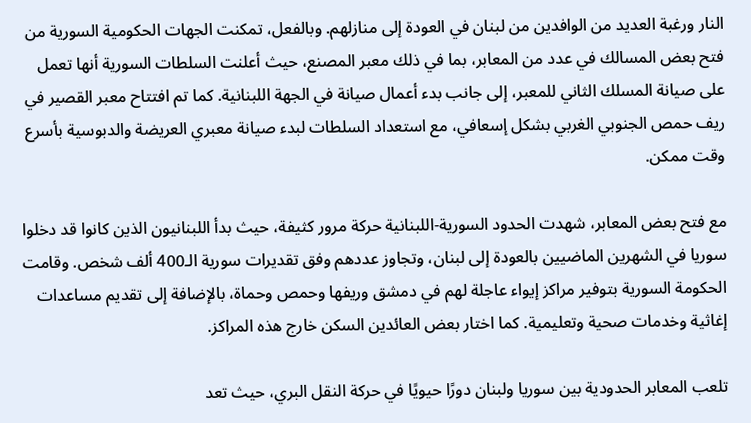النار ورغبة العديد من الوافدين من لبنان في العودة إلى منازلهم. وبالفعل، تمكنت الجهات الحكومية السورية من فتح بعض المسالك في عدد من المعابر، بما في ذلك معبر المصنع، حيث أعلنت السلطات السورية أنها تعمل على صيانة المسلك الثاني للمعبر، إلى جانب بدء أعمال صيانة في الجهة اللبنانية. كما تم افتتاح معبر القصير في ريف حمص الجنوبي الغربي بشكل إسعافي، مع استعداد السلطات لبدء صيانة معبري العريضة والدبوسية بأسرع وقت ممكن.

مع فتح بعض المعابر، شهدت الحدود السورية-اللبنانية حركة مرور كثيفة، حيث بدأ اللبنانيون الذين كانوا قد دخلوا سوريا في الشهرين الماضيين بالعودة إلى لبنان، وتجاوز عددهم وفق تقديرات سورية الـ400 ألف شخص. وقامت الحكومة السورية بتوفير مراكز إيواء عاجلة لهم في دمشق وريفها وحمص وحماة، بالإضافة إلى تقديم مساعدات إغاثية وخدمات صحية وتعليمية. كما اختار بعض العائدين السكن خارج هذه المراكز.

تلعب المعابر الحدودية بين سوريا ولبنان دورًا حيويًا في حركة النقل البري، حيث تعد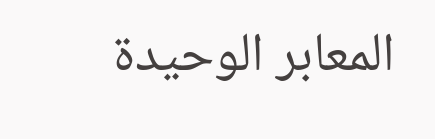المعابر الوحيدة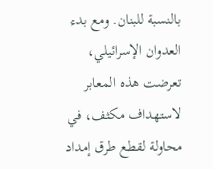بالنسبة للبنان. ومع بدء العدوان الإسرائيلي، تعرضت هذه المعابر لاستهداف مكثف، في محاولة لقطع طرق إمداد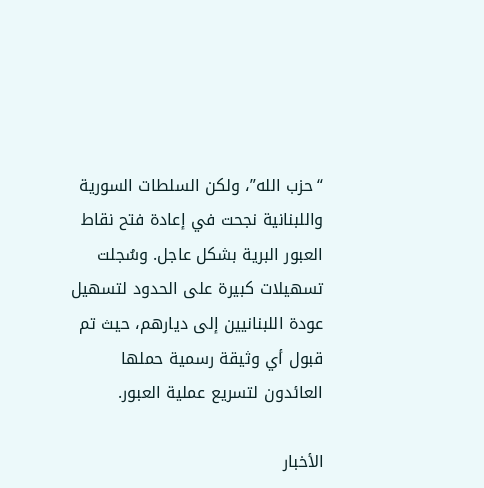“حزب الله”، ولكن السلطات السورية واللبنانية نجحت في إعادة فتح نقاط العبور البرية بشكل عاجل. وسُجلت تسهيلات كبيرة على الحدود لتسهيل عودة اللبنانيين إلى ديارهم، حيث تم قبول أي وثيقة رسمية حملها العائدون لتسريع عملية العبور.

الأخبار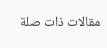مقالات ذات صلة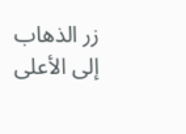زر الذهاب إلى الأعلى